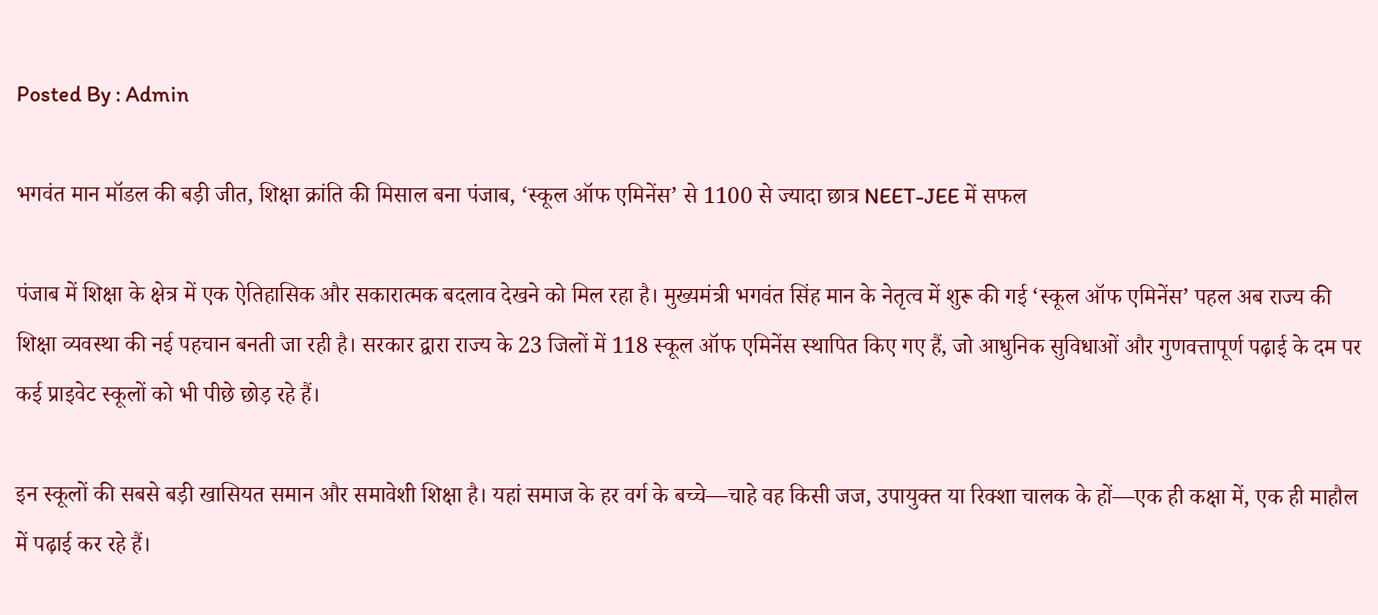Posted By : Admin

भगवंत मान मॉडल की बड़ी जीत, शिक्षा क्रांति की मिसाल बना पंजाब, ‘स्कूल ऑफ एमिनेंस’ से 1100 से ज्यादा छात्र NEET-JEE में सफल

पंजाब में शिक्षा के क्षेत्र में एक ऐतिहासिक और सकारात्मक बदलाव देखने को मिल रहा है। मुख्यमंत्री भगवंत सिंह मान के नेतृत्व में शुरू की गई ‘स्कूल ऑफ एमिनेंस’ पहल अब राज्य की शिक्षा व्यवस्था की नई पहचान बनती जा रही है। सरकार द्वारा राज्य के 23 जिलों में 118 स्कूल ऑफ एमिनेंस स्थापित किए गए हैं, जो आधुनिक सुविधाओं और गुणवत्तापूर्ण पढ़ाई के दम पर कई प्राइवेट स्कूलों को भी पीछे छोड़ रहे हैं।

इन स्कूलों की सबसे बड़ी खासियत समान और समावेशी शिक्षा है। यहां समाज के हर वर्ग के बच्चे—चाहे वह किसी जज, उपायुक्त या रिक्शा चालक के हों—एक ही कक्षा में, एक ही माहौल में पढ़ाई कर रहे हैं।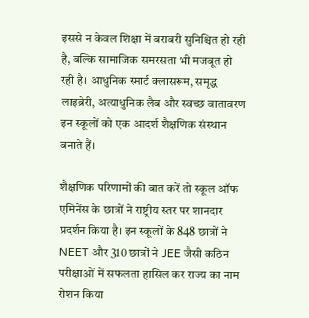इससे न केवल शिक्षा में बराबरी सुनिश्चित हो रही है, बल्कि सामाजिक समरसता भी मजबूत हो रही है। आधुनिक स्मार्ट क्लासरूम, समृद्ध लाइब्रेरी, अत्याधुनिक लैब और स्वच्छ वातावरण इन स्कूलों को एक आदर्श शैक्षणिक संस्थान बनाते हैं।

शैक्षणिक परिणामों की बात करें तो स्कूल ऑफ एमिनेंस के छात्रों ने राष्ट्रीय स्तर पर शानदार प्रदर्शन किया है। इन स्कूलों के 848 छात्रों ने NEET और 310 छात्रों ने JEE जैसी कठिन परीक्षाओं में सफलता हासिल कर राज्य का नाम रोशन किया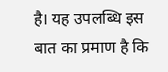है। यह उपलब्धि इस बात का प्रमाण है कि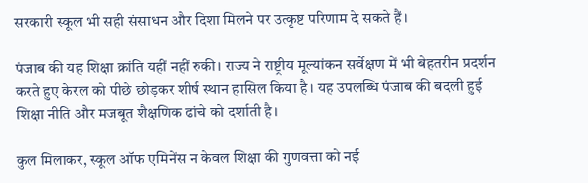सरकारी स्कूल भी सही संसाधन और दिशा मिलने पर उत्कृष्ट परिणाम दे सकते हैं।

पंजाब की यह शिक्षा क्रांति यहीं नहीं रुकी। राज्य ने राष्ट्रीय मूल्यांकन सर्वेक्षण में भी बेहतरीन प्रदर्शन करते हुए केरल को पीछे छोड़कर शीर्ष स्थान हासिल किया है। यह उपलब्धि पंजाब की बदली हुई शिक्षा नीति और मजबूत शैक्षणिक ढांचे को दर्शाती है।

कुल मिलाकर, स्कूल ऑफ एमिनेंस न केवल शिक्षा की गुणवत्ता को नई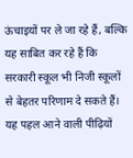ऊंचाइयों पर ले जा रहे हैं, बल्कि यह साबित कर रहे हैं कि सरकारी स्कूल भी निजी स्कूलों से बेहतर परिणाम दे सकते हैं। यह पहल आने वाली पीढ़ियों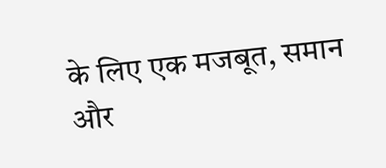के लिए एक मजबूत, समान और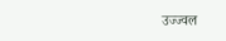उज्ज्वल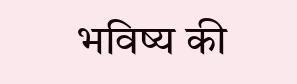भविष्य की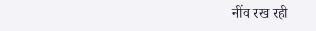नींव रख रही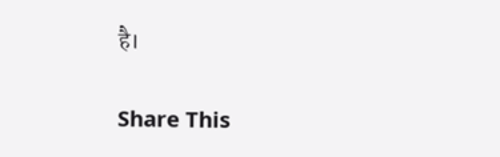है।

Share This